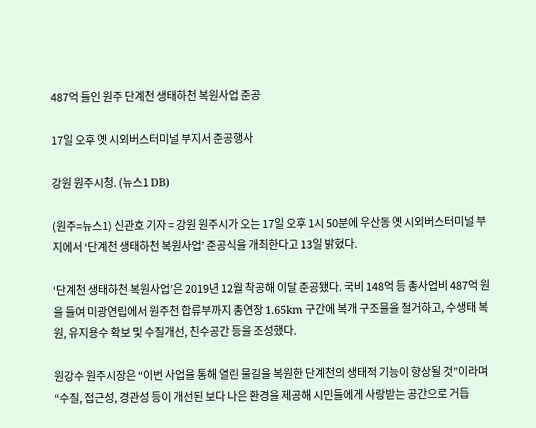487억 들인 원주 단계천 생태하천 복원사업 준공

17일 오후 옛 시외버스터미널 부지서 준공행사

강원 원주시청. (뉴스1 DB)

(원주=뉴스1) 신관호 기자 = 강원 원주시가 오는 17일 오후 1시 50분에 우산동 옛 시외버스터미널 부지에서 ‘단계천 생태하천 복원사업’ 준공식을 개최한다고 13일 밝혔다.

‘단계천 생태하천 복원사업’은 2019년 12월 착공해 이달 준공됐다. 국비 148억 등 총사업비 487억 원을 들여 미광연립에서 원주천 합류부까지 총연장 1.65km 구간에 복개 구조물을 철거하고, 수생태 복원, 유지용수 확보 및 수질개선, 친수공간 등을 조성했다.

원강수 원주시장은 “이번 사업을 통해 열린 물길을 복원한 단계천의 생태적 기능이 향상될 것”이라며 “수질, 접근성, 경관성 등이 개선된 보다 나은 환경을 제공해 시민들에게 사랑받는 공간으로 거듭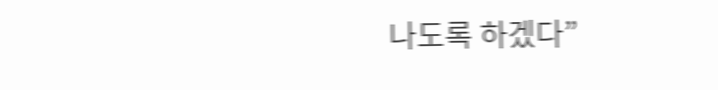나도록 하겠다”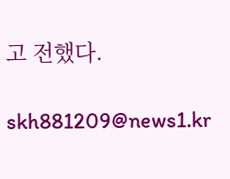고 전했다.

skh881209@news1.kr